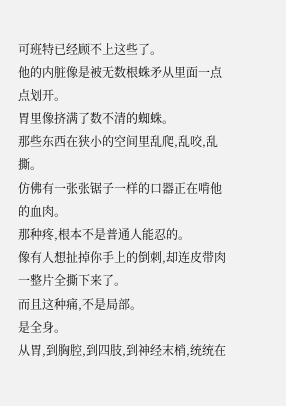可班特已经顾不上这些了。
他的内脏像是被无数根蛛矛从里面一点点划开。
胃里像挤满了数不清的蜘蛛。
那些东西在狭小的空间里乱爬,乱咬,乱撕。
仿佛有一张张锯子一样的口器正在啃他的血肉。
那种疼,根本不是普通人能忍的。
像有人想扯掉你手上的倒刺,却连皮带肉一整片全撕下来了。
而且这种痛,不是局部。
是全身。
从胃,到胸腔,到四肢,到神经末梢,统统在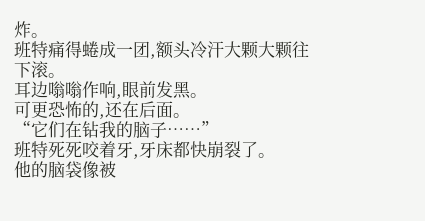炸。
班特痛得蜷成一团,额头冷汗大颗大颗往下滚。
耳边嗡嗡作响,眼前发黑。
可更恐怖的,还在后面。
“它们在钻我的脑子……”
班特死死咬着牙,牙床都快崩裂了。
他的脑袋像被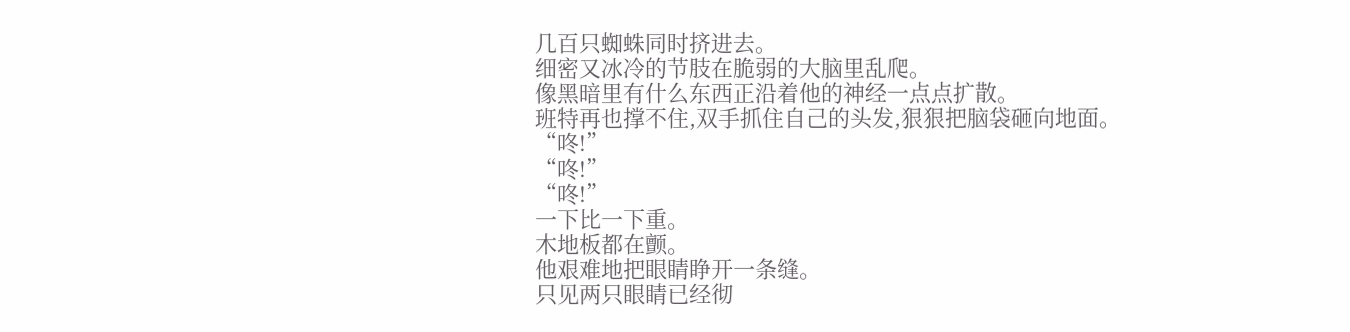几百只蜘蛛同时挤进去。
细密又冰冷的节肢在脆弱的大脑里乱爬。
像黑暗里有什么东西正沿着他的神经一点点扩散。
班特再也撑不住,双手抓住自己的头发,狠狠把脑袋砸向地面。
“咚!”
“咚!”
“咚!”
一下比一下重。
木地板都在颤。
他艰难地把眼睛睁开一条缝。
只见两只眼睛已经彻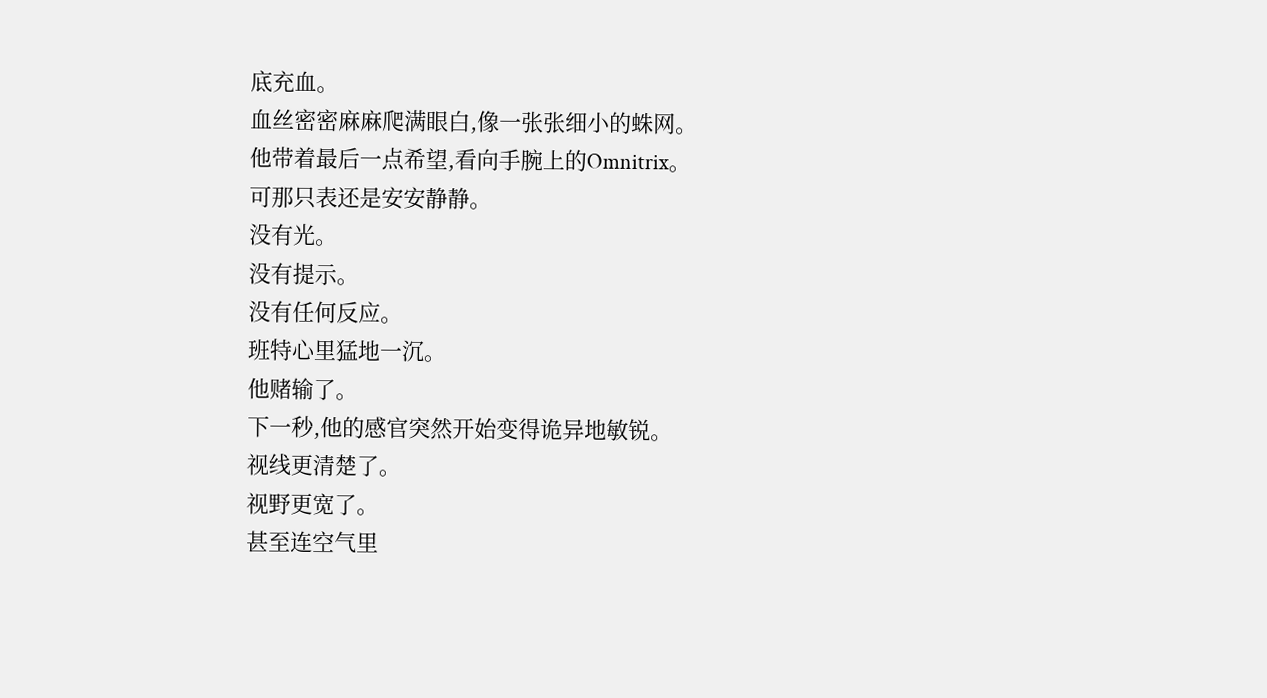底充血。
血丝密密麻麻爬满眼白,像一张张细小的蛛网。
他带着最后一点希望,看向手腕上的Omnitrix。
可那只表还是安安静静。
没有光。
没有提示。
没有任何反应。
班特心里猛地一沉。
他赌输了。
下一秒,他的感官突然开始变得诡异地敏锐。
视线更清楚了。
视野更宽了。
甚至连空气里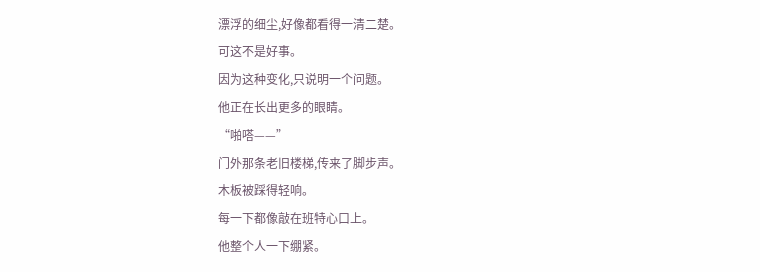漂浮的细尘,好像都看得一清二楚。
可这不是好事。
因为这种变化,只说明一个问题。
他正在长出更多的眼睛。
“啪嗒——”
门外那条老旧楼梯,传来了脚步声。
木板被踩得轻响。
每一下都像敲在班特心口上。
他整个人一下绷紧。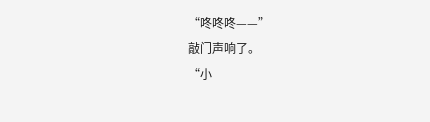“咚咚咚——”
敲门声响了。
“小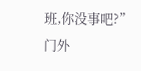班,你没事吧?”
门外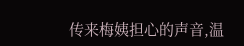传来梅姨担心的声音,温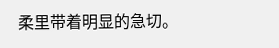柔里带着明显的急切。